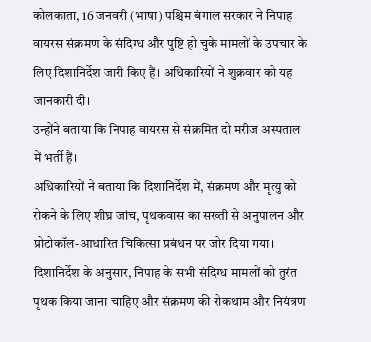कोलकाता, 16 जनवरी (भाषा) पश्चिम बंगाल सरकार ने निपाह वायरस संक्रमण के संदिग्ध और पुष्टि हो चुके मामलों के उपचार के लिए दिशानिर्देश जारी किए हैं। अधिकारियों ने शुक्रवार को यह जानकारी दी।
उन्होंने बताया कि निपाह वायरस से संक्रमित दो मरीज अस्पताल में भर्ती हैं।
अधिकारियों ने बताया कि दिशानिर्देश में, संक्रमण और मृत्यु को रोकने के लिए शीघ्र जांच, पृथकवास का सख्ती से अनुपालन और प्रोटोकॉल-आधारित चिकित्सा प्रबंधन पर जोर दिया गया।
दिशानिर्देश के अनुसार, निपाह के सभी संदिग्ध मामलों को तुरंत पृथक किया जाना चाहिए और संक्रमण की रोकथाम और नियंत्रण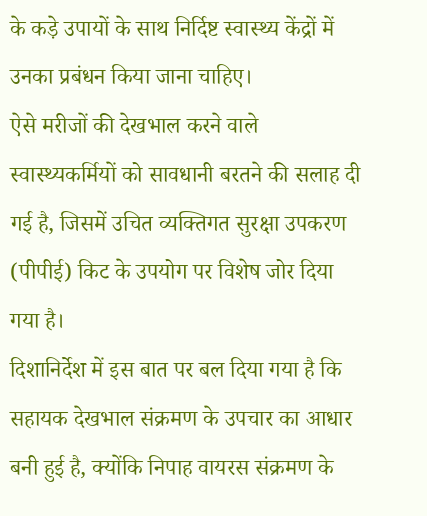के कड़े उपायों के साथ निर्दिष्ट स्वास्थ्य केंद्रों में उनका प्रबंधन किया जाना चाहिए।
ऐसे मरीजों की देखभाल करने वाले स्वास्थ्यकर्मियों को सावधानी बरतने की सलाह दी गई है, जिसमें उचित व्यक्तिगत सुरक्षा उपकरण (पीपीई) किट के उपयोग पर विशेष जोर दिया गया है।
दिशानिर्देश में इस बात पर बल दिया गया है कि सहायक देखभाल संक्रमण के उपचार का आधार बनी हुई है, क्योंकि निपाह वायरस संक्रमण के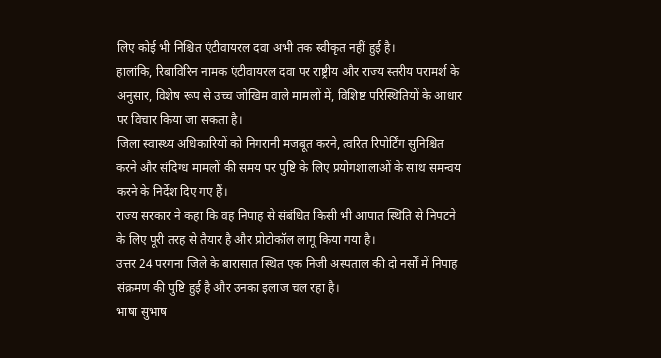लिए कोई भी निश्चित एंटीवायरल दवा अभी तक स्वीकृत नहीं हुई है।
हालांकि, रिबाविरिन नामक एंटीवायरल दवा पर राष्ट्रीय और राज्य स्तरीय परामर्श के अनुसार, विशेष रूप से उच्च जोखिम वाले मामलों में, विशिष्ट परिस्थितियों के आधार पर विचार किया जा सकता है।
जिला स्वास्थ्य अधिकारियों को निगरानी मजबूत करने, त्वरित रिपोर्टिंग सुनिश्चित करने और संदिग्ध मामलों की समय पर पुष्टि के लिए प्रयोगशालाओं के साथ समन्वय करने के निर्देश दिए गए हैं।
राज्य सरकार ने कहा कि वह निपाह से संबंधित किसी भी आपात स्थिति से निपटने के लिए पूरी तरह से तैयार है और प्रोटोकॉल लागू किया गया है।
उत्तर 24 परगना जिले के बारासात स्थित एक निजी अस्पताल की दो नर्सों में निपाह संक्रमण की पुष्टि हुई है और उनका इलाज चल रहा है।
भाषा सुभाष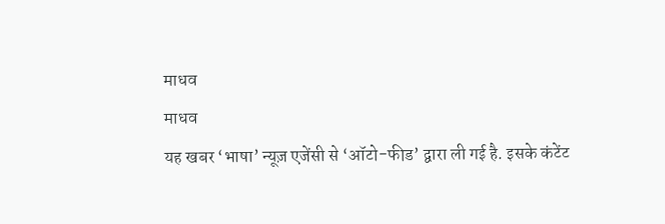माधव
माधव
यह खबर ‘भाषा’ न्यूज़ एजेंसी से ‘ऑटो-फीड’ द्वारा ली गई है. इसके कंटेंट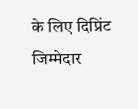के लिए दिप्रिंट जिम्मेदार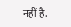नहीं है.